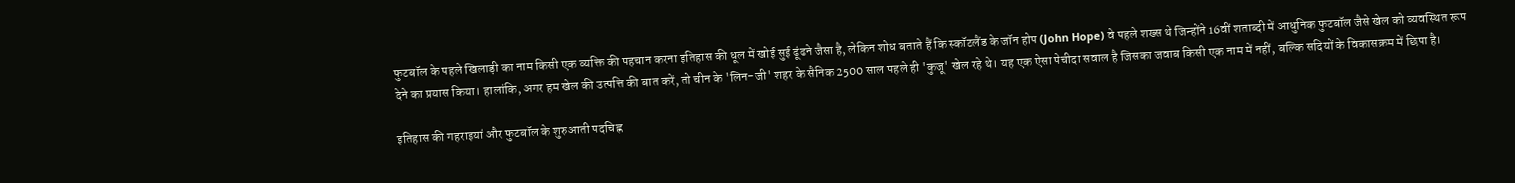फुटबॉल के पहले खिलाड़ी का नाम किसी एक व्यक्ति की पहचान करना इतिहास की धूल में खोई सुई ढूंढने जैसा है, लेकिन शोध बताते हैं कि स्कॉटलैंड के जॉन होप (John Hope) वे पहले शख्स थे जिन्होंने 16वीं शताब्दी में आधुनिक फुटबॉल जैसे खेल को व्यवस्थित रूप देने का प्रयास किया। हालांकि, अगर हम खेल की उत्पत्ति की बात करें, तो चीन के 'लिन-जी' शहर के सैनिक 2500 साल पहले ही 'कुजू' खेल रहे थे। यह एक ऐसा पेचीदा सवाल है जिसका जवाब किसी एक नाम में नहीं, बल्कि सदियों के विकासक्रम में छिपा है।

इतिहास की गहराइयां और फुटबॉल के शुरुआती पदचिह्न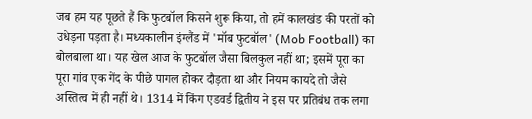जब हम यह पूछते हैं कि फुटबॉल किसने शुरू किया, तो हमें कालखंड की परतों को उधेड़ना पड़ता है। मध्यकालीन इंग्लैंड में 'मॉब फुटबॉल' (Mob Football) का बोलबाला था। यह खेल आज के फुटबॉल जैसा बिलकुल नहीं था; इसमें पूरा का पूरा गांव एक गेंद के पीछे पागल होकर दौड़ता था और नियम कायदे तो जैसे अस्तित्व में ही नहीं थे। 1314 में किंग एडवर्ड द्वितीय ने इस पर प्रतिबंध तक लगा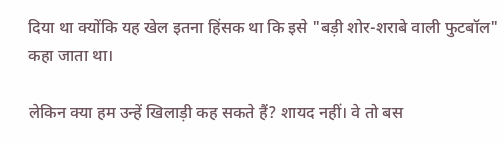दिया था क्योंकि यह खेल इतना हिंसक था कि इसे "बड़ी शोर-शराबे वाली फुटबॉल" कहा जाता था।

लेकिन क्या हम उन्हें खिलाड़ी कह सकते हैं? शायद नहीं। वे तो बस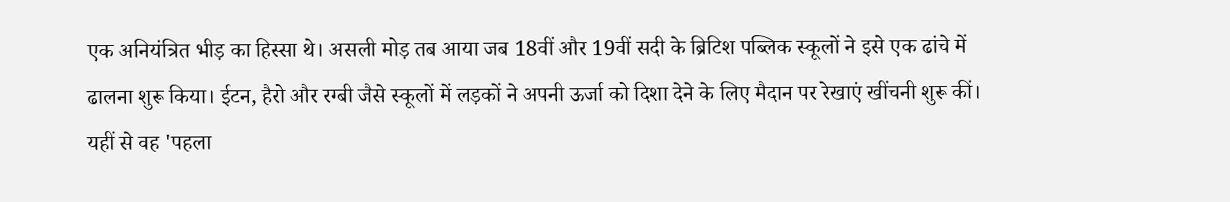एक अनियंत्रित भीड़ का हिस्सा थे। असली मोड़ तब आया जब 18वीं और 19वीं सदी के ब्रिटिश पब्लिक स्कूलों ने इसे एक ढांचे में ढालना शुरू किया। ईटन, हैरो और रग्बी जैसे स्कूलों में लड़कों ने अपनी ऊर्जा को दिशा देने के लिए मैदान पर रेखाएं खींचनी शुरू कीं। यहीं से वह 'पहला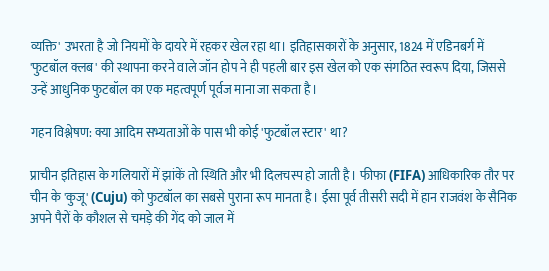व्यक्ति' उभरता है जो नियमों के दायरे में रहकर खेल रहा था। इतिहासकारों के अनुसार, 1824 में एडिनबर्ग में 'फुटबॉल क्लब' की स्थापना करने वाले जॉन होप ने ही पहली बार इस खेल को एक संगठित स्वरूप दिया, जिससे उन्हें आधुनिक फुटबॉल का एक महत्वपूर्ण पूर्वज माना जा सकता है।

गहन विश्लेषण: क्या आदिम सभ्यताओं के पास भी कोई 'फुटबॉल स्टार' था?

प्राचीन इतिहास के गलियारों में झांकें तो स्थिति और भी दिलचस्प हो जाती है। फीफा (FIFA) आधिकारिक तौर पर चीन के 'कुजू' (Cuju) को फुटबॉल का सबसे पुराना रूप मानता है। ईसा पूर्व तीसरी सदी में हान राजवंश के सैनिक अपने पैरों के कौशल से चमड़े की गेंद को जाल में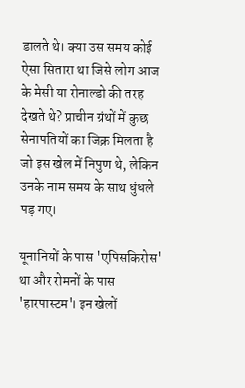डालते थे। क्या उस समय कोई ऐसा सितारा था जिसे लोग आज के मेसी या रोनाल्डो की तरह देखते थे? प्राचीन ग्रंथों में कुछ सेनापतियों का जिक्र मिलता है जो इस खेल में निपुण थे, लेकिन उनके नाम समय के साथ धुंधले पड़ गए।

यूनानियों के पास 'एपिसकिरोस' था और रोमनों के पास 'हारपास्टम'। इन खेलों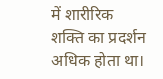में शारीरिक शक्ति का प्रदर्शन अधिक होता था।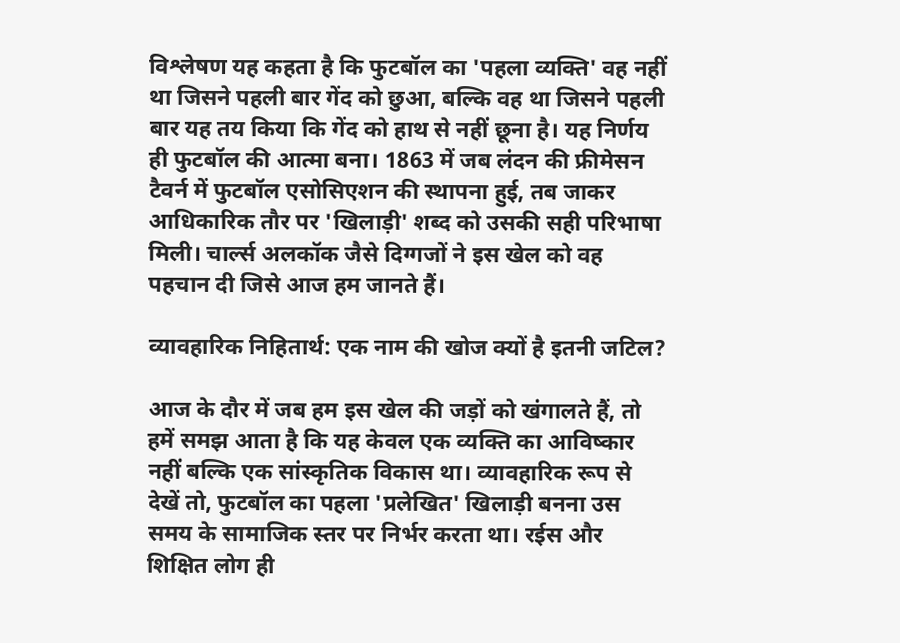विश्लेषण यह कहता है कि फुटबॉल का 'पहला व्यक्ति' वह नहीं था जिसने पहली बार गेंद को छुआ, बल्कि वह था जिसने पहली बार यह तय किया कि गेंद को हाथ से नहीं छूना है। यह निर्णय ही फुटबॉल की आत्मा बना। 1863 में जब लंदन की फ्रीमेसन टैवर्न में फुटबॉल एसोसिएशन की स्थापना हुई, तब जाकर आधिकारिक तौर पर 'खिलाड़ी' शब्द को उसकी सही परिभाषा मिली। चार्ल्स अलकॉक जैसे दिग्गजों ने इस खेल को वह पहचान दी जिसे आज हम जानते हैं।

व्यावहारिक निहितार्थ: एक नाम की खोज क्यों है इतनी जटिल?

आज के दौर में जब हम इस खेल की जड़ों को खंगालते हैं, तो हमें समझ आता है कि यह केवल एक व्यक्ति का आविष्कार नहीं बल्कि एक सांस्कृतिक विकास था। व्यावहारिक रूप से देखें तो, फुटबॉल का पहला 'प्रलेखित' खिलाड़ी बनना उस समय के सामाजिक स्तर पर निर्भर करता था। रईस और शिक्षित लोग ही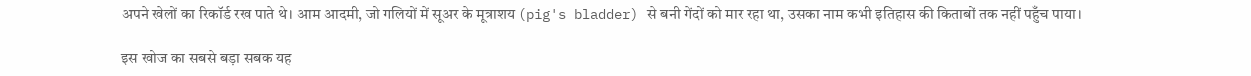अपने खेलों का रिकॉर्ड रख पाते थे। आम आदमी, जो गलियों में सूअर के मूत्राशय (pig's bladder) से बनी गेंदों को मार रहा था, उसका नाम कभी इतिहास की किताबों तक नहीं पहुँच पाया।

इस खोज का सबसे बड़ा सबक यह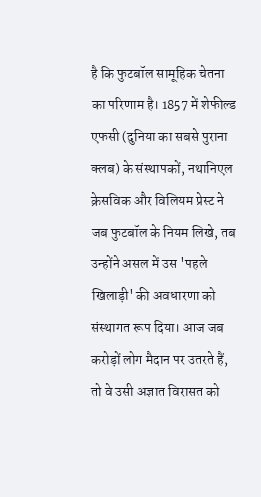है कि फुटबॉल सामूहिक चेतना का परिणाम है। 1857 में शेफील्ड एफसी (दुनिया का सबसे पुराना क्लब) के संस्थापकों, नथानिएल क्रेसविक और विलियम प्रेस्ट ने जब फुटबॉल के नियम लिखे, तब उन्होंने असल में उस 'पहले खिलाड़ी' की अवधारणा को संस्थागत रूप दिया। आज जब करोड़ों लोग मैदान पर उतरते हैं, तो वे उसी अज्ञात विरासत को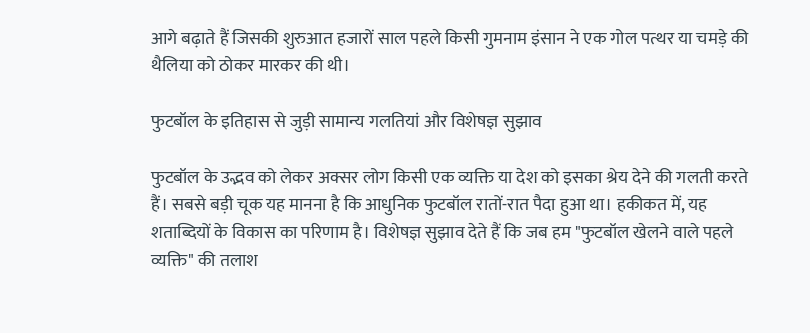आगे बढ़ाते हैं जिसकी शुरुआत हजारों साल पहले किसी गुमनाम इंसान ने एक गोल पत्थर या चमड़े की थैलिया को ठोकर मारकर की थी।

फुटबॉल के इतिहास से जुड़ी सामान्य गलतियां और विशेषज्ञ सुझाव

फुटबॉल के उद्भव को लेकर अक्सर लोग किसी एक व्यक्ति या देश को इसका श्रेय देने की गलती करते हैं। सबसे बड़ी चूक यह मानना है कि आधुनिक फुटबॉल रातों-रात पैदा हुआ था। हकीकत में, यह शताब्दियों के विकास का परिणाम है। विशेषज्ञ सुझाव देते हैं कि जब हम "फुटबॉल खेलने वाले पहले व्यक्ति" की तलाश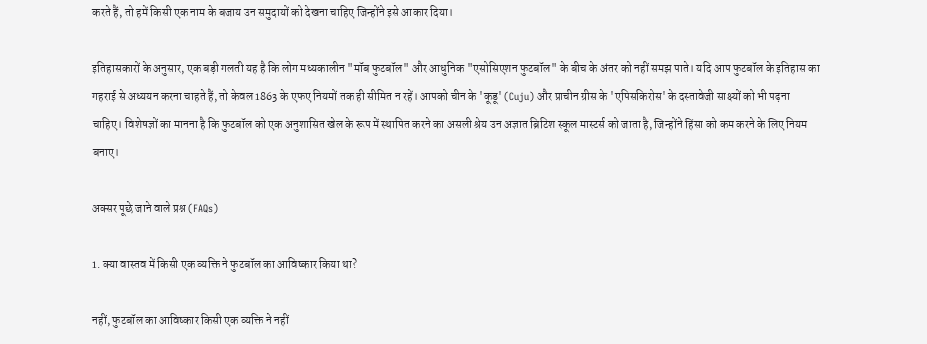करते हैं, तो हमें किसी एक नाम के बजाय उन समुदायों को देखना चाहिए जिन्होंने इसे आकार दिया।

इतिहासकारों के अनुसार, एक बड़ी गलती यह है कि लोग मध्यकालीन "मॉब फुटबॉल" और आधुनिक "एसोसिएशन फुटबॉल" के बीच के अंतर को नहीं समझ पाते। यदि आप फुटबॉल के इतिहास का गहराई से अध्ययन करना चाहते हैं, तो केवल 1863 के एफए नियमों तक ही सीमित न रहें। आपको चीन के 'कूडू' (Cuju) और प्राचीन ग्रीस के 'एपिसकिरोस' के दस्तावेजी साक्ष्यों को भी पढ़ना चाहिए। विशेषज्ञों का मानना है कि फुटबॉल को एक अनुशासित खेल के रूप में स्थापित करने का असली श्रेय उन अज्ञात ब्रिटिश स्कूल मास्टर्स को जाता है, जिन्होंने हिंसा को कम करने के लिए नियम बनाए।

अक्सर पूछे जाने वाले प्रश्न (FAQs)

1. क्या वास्तव में किसी एक व्यक्ति ने फुटबॉल का आविष्कार किया था?

नहीं, फुटबॉल का आविष्कार किसी एक व्यक्ति ने नहीं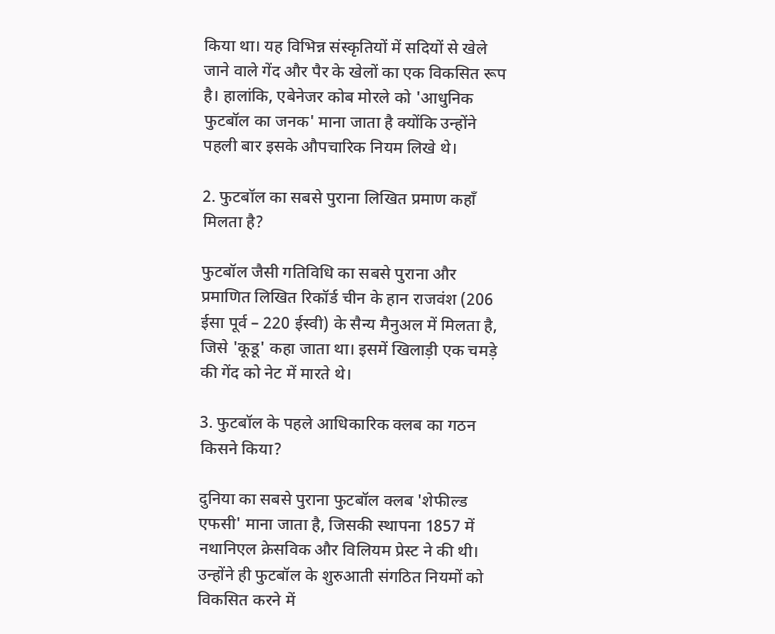किया था। यह विभिन्न संस्कृतियों में सदियों से खेले जाने वाले गेंद और पैर के खेलों का एक विकसित रूप है। हालांकि, एबेनेजर कोब मोरले को 'आधुनिक फुटबॉल का जनक' माना जाता है क्योंकि उन्होंने पहली बार इसके औपचारिक नियम लिखे थे।

2. फुटबॉल का सबसे पुराना लिखित प्रमाण कहाँ मिलता है?

फुटबॉल जैसी गतिविधि का सबसे पुराना और प्रमाणित लिखित रिकॉर्ड चीन के हान राजवंश (206 ईसा पूर्व – 220 ईस्वी) के सैन्य मैनुअल में मिलता है, जिसे 'कूडू' कहा जाता था। इसमें खिलाड़ी एक चमड़े की गेंद को नेट में मारते थे।

3. फुटबॉल के पहले आधिकारिक क्लब का गठन किसने किया?

दुनिया का सबसे पुराना फुटबॉल क्लब 'शेफील्ड एफसी' माना जाता है, जिसकी स्थापना 1857 में नथानिएल क्रेसविक और विलियम प्रेस्ट ने की थी। उन्होंने ही फुटबॉल के शुरुआती संगठित नियमों को विकसित करने में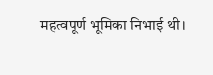महत्वपूर्ण भूमिका निभाई थी।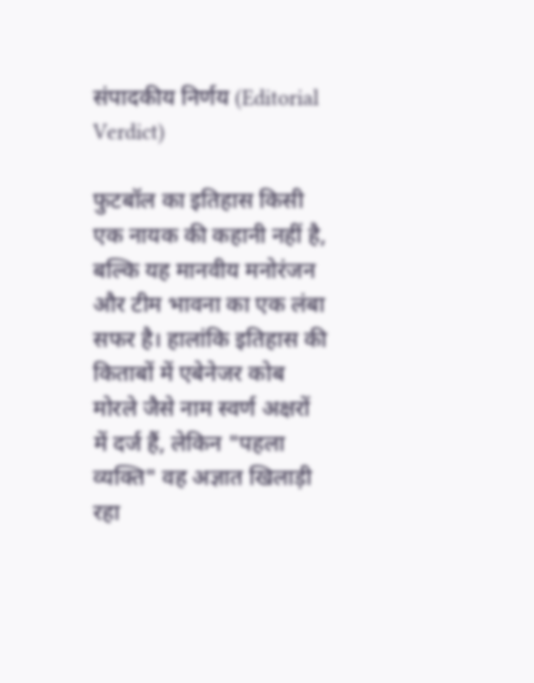संपादकीय निर्णय (Editorial Verdict)

फुटबॉल का इतिहास किसी एक नायक की कहानी नहीं है, बल्कि यह मानवीय मनोरंजन और टीम भावना का एक लंबा सफर है। हालांकि इतिहास की किताबों में एबेनेजर कोब मोरले जैसे नाम स्वर्ण अक्षरों में दर्ज हैं, लेकिन "पहला व्यक्ति" वह अज्ञात खिलाड़ी रहा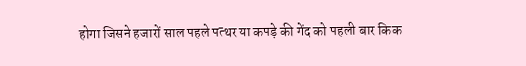होगा जिसने हजारों साल पहले पत्थर या कपड़े की गेंद को पहली बार किक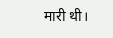मारी थी।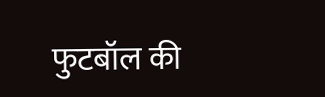फुटबॉल की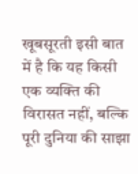खूबसूरती इसी बात में है कि यह किसी एक व्यक्ति की विरासत नहीं, बल्कि पूरी दुनिया की साझा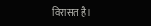विरासत है।